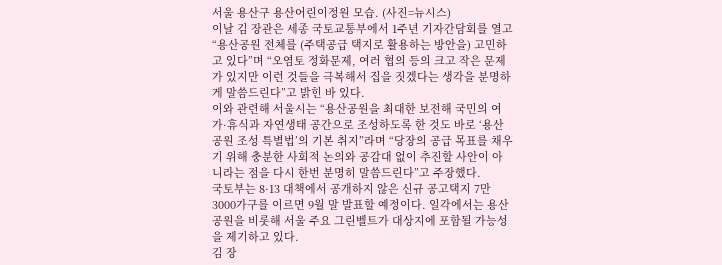서울 용산구 용산어린이정원 모습. (사진=뉴시스)
이날 김 장관은 세종 국토교통부에서 1주년 기자간담회를 열고 “용산공원 전체를 (주택공급 택지로 활용하는 방안을) 고민하고 있다”며 “오염토 정화문제, 여러 협의 등의 크고 작은 문제가 있지만 이런 것들을 극복해서 집을 짓겠다는 생각을 분명하게 말씀드린다”고 밝힌 바 있다.
이와 관련해 서울시는 “용산공원을 최대한 보전해 국민의 여가·휴식과 자연생태 공간으로 조성하도록 한 것도 바로 ‘용산공원 조성 특별법’의 기본 취지”라며 “당장의 공급 목표를 채우기 위해 충분한 사회적 논의와 공감대 없이 추진할 사안이 아니라는 점을 다시 한번 분명히 말씀드린다”고 주장했다.
국토부는 8·13 대책에서 공개하지 않은 신규 공고택지 7만 3000가구를 이르면 9월 말 발표할 예정이다. 일각에서는 용산공원을 비롯해 서울 주요 그린벨트가 대상지에 포함될 가능성을 제기하고 있다.
김 장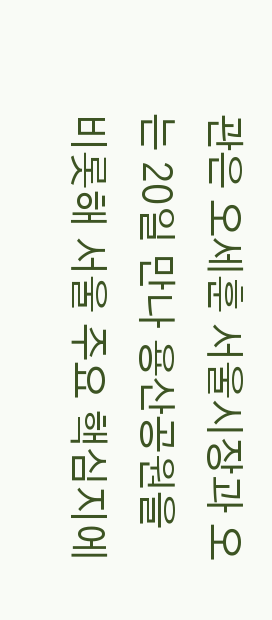관은 오세훈 서울시장과 오는 20일 만나 용산공원을 비롯해 서울 주요 핵심지에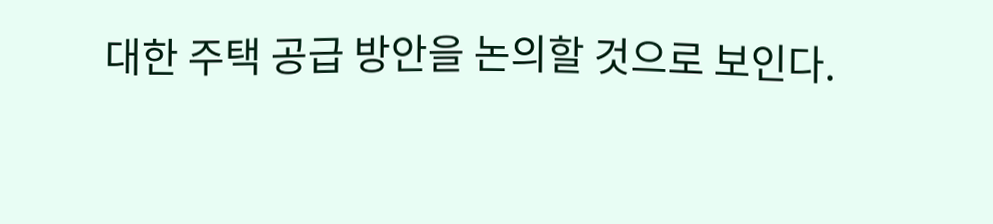대한 주택 공급 방안을 논의할 것으로 보인다.